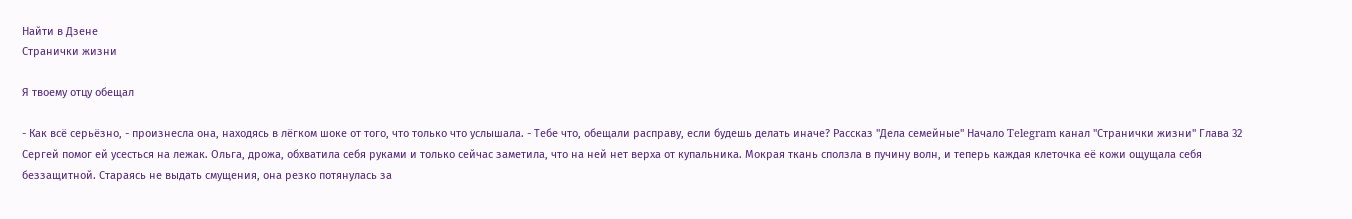Найти в Дзене
Странички жизни

Я твоему отцу обещал

- Как всё серьёзно, - произнесла она, находясь в лёгком шоке от того, что только что услышала. - Тебе что, обещали расправу, если будешь делать иначе? Рассказ "Дела семейные" Начало Telegram канал "Странички жизни" Глава 32 Сергей помог ей усесться на лежак. Ольга, дрожа, обхватила себя руками и только сейчас заметила, что на ней нет верха от купальника. Мокрая ткань сползла в пучину волн, и теперь каждая клеточка её кожи ощущала себя беззащитной. Стараясь не выдать смущения, она резко потянулась за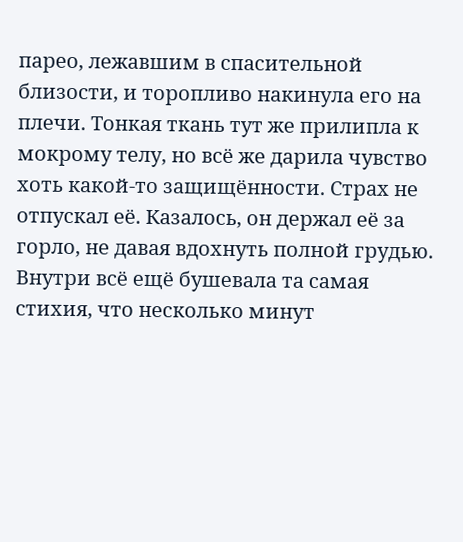парео, лежавшим в спасительной близости, и торопливо накинула его на плечи. Тонкая ткань тут же прилипла к мокрому телу, но всё же дарила чувство хоть какой-то защищённости. Страх не отпускал её. Казалось, он держал её за горло, не давая вдохнуть полной грудью. Внутри всё ещё бушевала та самая стихия, что несколько минут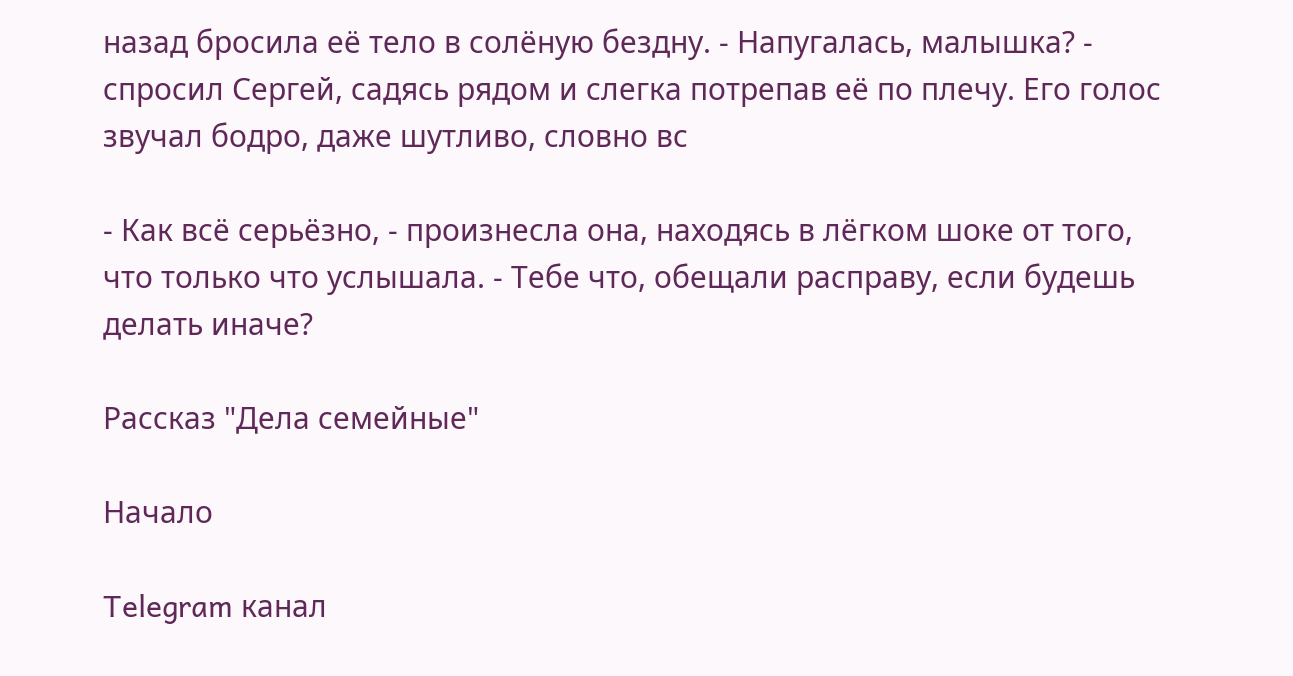назад бросила её тело в солёную бездну. - Напугалась, малышка? - спросил Сергей, садясь рядом и слегка потрепав её по плечу. Его голос звучал бодро, даже шутливо, словно вс

- Как всё серьёзно, - произнесла она, находясь в лёгком шоке от того, что только что услышала. - Тебе что, обещали расправу, если будешь делать иначе?

Рассказ "Дела семейные"

Начало

Telegram канал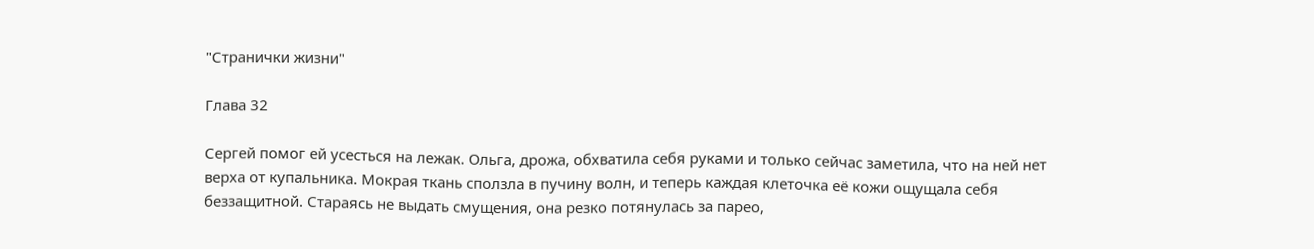"Странички жизни"

Глава 32

Сергей помог ей усесться на лежак. Ольга, дрожа, обхватила себя руками и только сейчас заметила, что на ней нет верха от купальника. Мокрая ткань сползла в пучину волн, и теперь каждая клеточка её кожи ощущала себя беззащитной. Стараясь не выдать смущения, она резко потянулась за парео,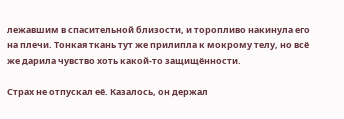лежавшим в спасительной близости, и торопливо накинула его на плечи. Тонкая ткань тут же прилипла к мокрому телу, но всё же дарила чувство хоть какой-то защищённости.

Страх не отпускал её. Казалось, он держал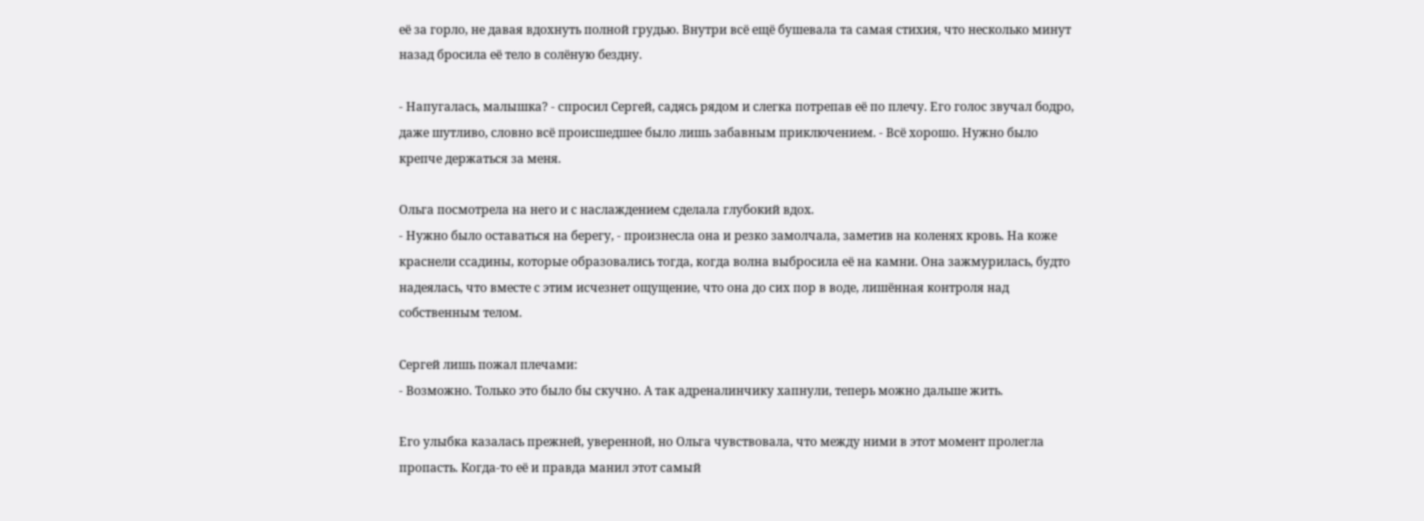её за горло, не давая вдохнуть полной грудью. Внутри всё ещё бушевала та самая стихия, что несколько минут назад бросила её тело в солёную бездну.

- Напугалась, малышка? - спросил Сергей, садясь рядом и слегка потрепав её по плечу. Его голос звучал бодро, даже шутливо, словно всё происшедшее было лишь забавным приключением. - Всё хорошо. Нужно было крепче держаться за меня.

Ольга посмотрела на него и с наслаждением сделала глубокий вдох.
- Нужно было оставаться на берегу, - произнесла она и резко замолчала, заметив на коленях кровь. На коже краснели ссадины, которые образовались тогда, когда волна выбросила её на камни. Она зажмурилась, будто надеялась, что вместе с этим исчезнет ощущение, что она до сих пор в воде, лишённая контроля над собственным телом.

Сергей лишь пожал плечами:
- Возможно. Только это было бы скучно. А так адреналинчику хапнули, теперь можно дальше жить.

Его улыбка казалась прежней, уверенной, но Ольга чувствовала, что между ними в этот момент пролегла пропасть. Когда-то её и правда манил этот самый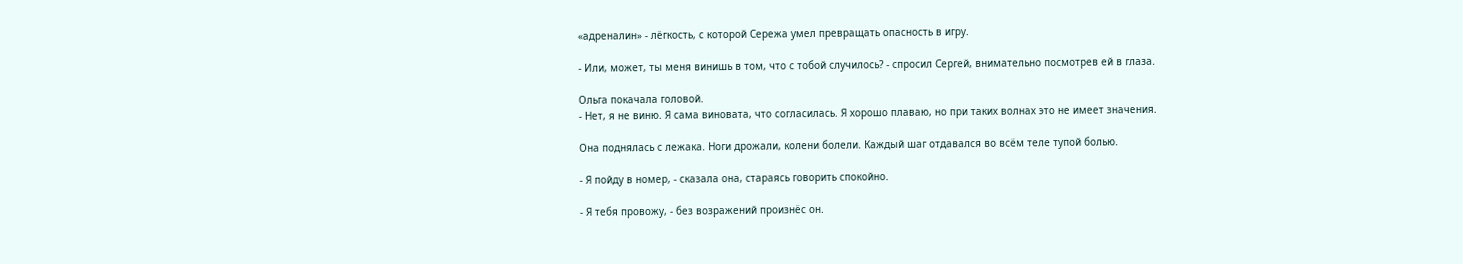«адреналин» - лёгкость, с которой Сережа умел превращать опасность в игру.

- Или, может, ты меня винишь в том, что с тобой случилось? - спросил Сергей, внимательно посмотрев ей в глаза.

Ольга покачала головой.
- Нет, я не виню. Я сама виновата, что согласилась. Я хорошо плаваю, но при таких волнах это не имеет значения.

Она поднялась с лежака. Ноги дрожали, колени болели. Каждый шаг отдавался во всём теле тупой болью.

- Я пойду в номер, - сказала она, стараясь говорить спокойно.

- Я тебя провожу, - без возражений произнёс он.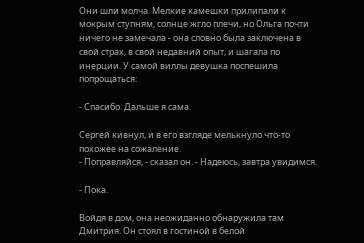Они шли молча. Мелкие камешки прилипали к мокрым ступням, солнце жгло плечи, но Ольга почти ничего не замечала - она словно была заключена в свой страх, в свой недавний опыт, и шагала по инерции. У самой виллы девушка поспешила попрощаться:

- Спасибо. Дальше я сама.

Сергей кивнул, и в его взгляде мелькнуло что-то похожее на сожаление.
- Поправляйся, - сказал он. - Надеюсь, завтра увидимся.

- Пока.

Войдя в дом, она неожиданно обнаружила там Дмитрия. Он стоял в гостиной в белой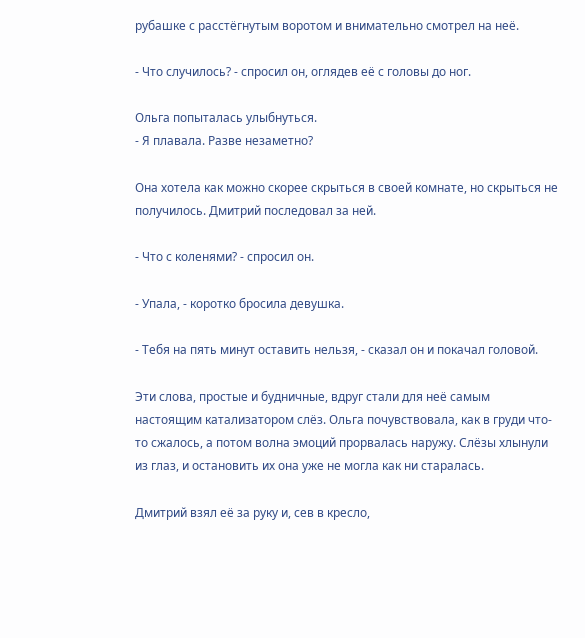рубашке с расстёгнутым воротом и внимательно смотрел на неё.

- Что случилось? - спросил он, оглядев её с головы до ног.

Ольга попыталась улыбнуться.
- Я плавала. Разве незаметно?

Она хотела как можно скорее скрыться в своей комнате, но скрыться не получилось. Дмитрий последовал за ней.

- Что с коленями? - спросил он.

- Упала, - коротко бросила девушка.

- Тебя на пять минут оставить нельзя, - сказал он и покачал головой.

Эти слова, простые и будничные, вдруг стали для неё самым настоящим катализатором слёз. Ольга почувствовала, как в груди что-то сжалось, а потом волна эмоций прорвалась наружу. Слёзы хлынули из глаз, и остановить их она уже не могла как ни старалась.

Дмитрий взял её за руку и, сев в кресло,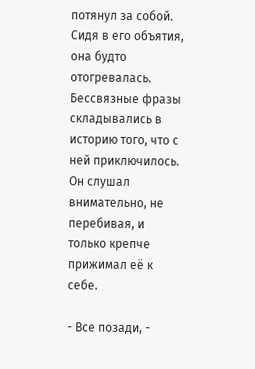потянул за собой. Сидя в его объятия, она будто отогревалась. Бессвязные фразы складывались в историю того, что с ней приключилось. Он слушал внимательно, не перебивая, и только крепче прижимал её к себе.

- Все позади, -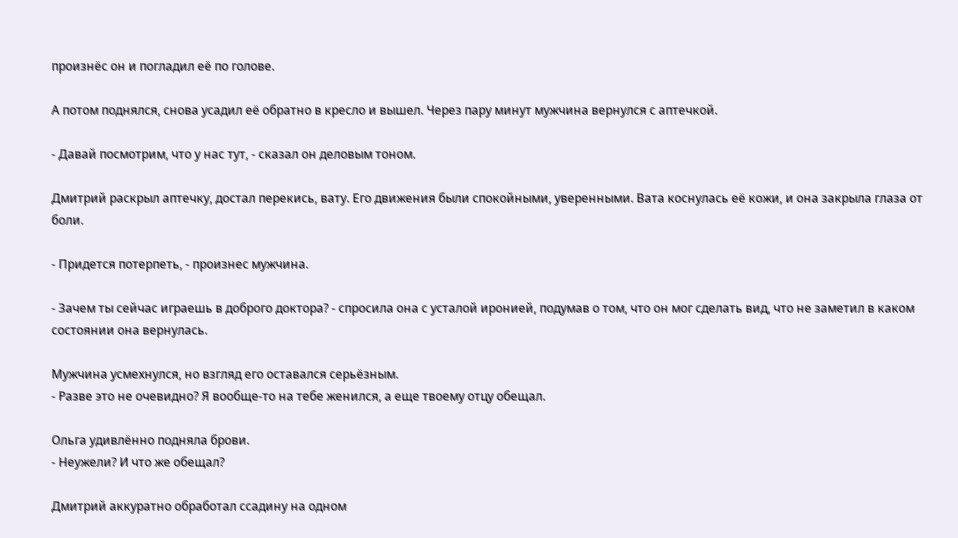произнёс он и погладил её по голове.

А потом поднялся, снова усадил её обратно в кресло и вышел. Через пару минут мужчина вернулся с аптечкой.

- Давай посмотрим, что у нас тут, - сказал он деловым тоном.

Дмитрий раскрыл аптечку, достал перекись, вату. Его движения были спокойными, уверенными. Вата коснулась её кожи, и она закрыла глаза от боли.

- Придется потерпеть, - произнес мужчина.

- Зачем ты сейчас играешь в доброго доктора? - спросила она с усталой иронией, подумав о том, что он мог сделать вид, что не заметил в каком состоянии она вернулась.

Мужчина усмехнулся, но взгляд его оставался серьёзным.
- Разве это не очевидно? Я вообще-то на тебе женился, а еще твоему отцу обещал.

Ольга удивлённо подняла брови.
- Неужели? И что же обещал?

Дмитрий аккуратно обработал ссадину на одном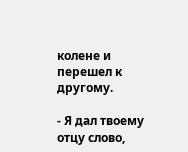колене и перешел к другому.

- Я дал твоему отцу слово,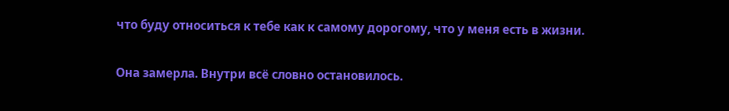что буду относиться к тебе как к самому дорогому, что у меня есть в жизни.

Она замерла. Внутри всё словно остановилось.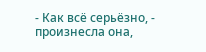- Как всё серьёзно, - произнесла она,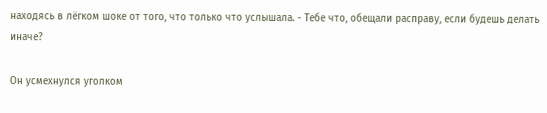находясь в лёгком шоке от того, что только что услышала. - Тебе что, обещали расправу, если будешь делать иначе?

Он усмехнулся уголком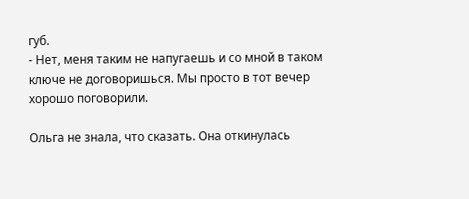губ.
- Нет, меня таким не напугаешь и со мной в таком ключе не договоришься. Мы просто в тот вечер хорошо поговорили.

Ольга не знала, что сказать. Она откинулась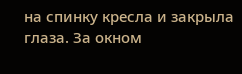на спинку кресла и закрыла глаза. За окном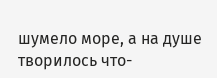шумело море, а на душе творилось что-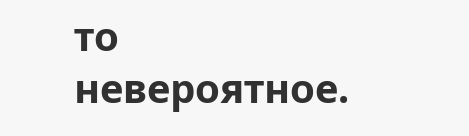то невероятное.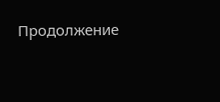Продолжение